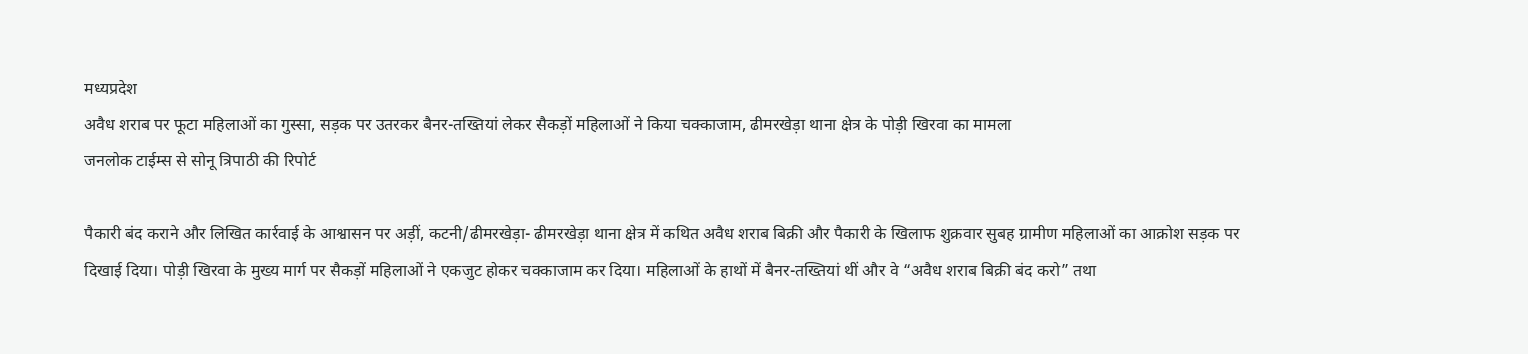मध्यप्रदेश
अवैध शराब पर फूटा महिलाओं का गुस्सा, सड़क पर उतरकर बैनर-तख्तियां लेकर सैकड़ों महिलाओं ने किया चक्काजाम, ढीमरखेड़ा थाना क्षेत्र के पोड़ी खिरवा का मामला
जनलोक टाईम्स से सोनू त्रिपाठी की रिपोर्ट

पैकारी बंद कराने और लिखित कार्रवाई के आश्वासन पर अड़ीं, कटनी/ढीमरखेड़ा- ढीमरखेड़ा थाना क्षेत्र में कथित अवैध शराब बिक्री और पैकारी के खिलाफ शुक्रवार सुबह ग्रामीण महिलाओं का आक्रोश सड़क पर दिखाई दिया। पोड़ी खिरवा के मुख्य मार्ग पर सैकड़ों महिलाओं ने एकजुट होकर चक्काजाम कर दिया। महिलाओं के हाथों में बैनर-तख्तियां थीं और वे “अवैध शराब बिक्री बंद करो” तथा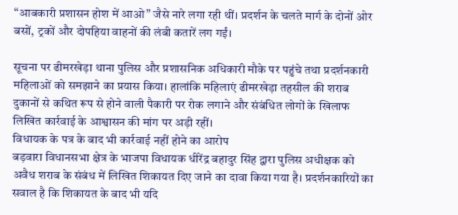“आबकारी प्रशासन होश में आओ” जैसे नारे लगा रही थीं। प्रदर्शन के चलते मार्ग के दोनों ओर बसों, ट्रकों और दोपहिया वाहनों की लंबी कतारें लग गईं।

सूचना पर ढीमरखेड़ा थाना पुलिस और प्रशासनिक अधिकारी मौके पर पहुंचे तथा प्रदर्शनकारी महिलाओं को समझाने का प्रयास किया। हालांकि महिलाएं ढीमरखेड़ा तहसील की शराब दुकानों से कथित रूप से होने वाली पैकारी पर रोक लगाने और संबंधित लोगों के खिलाफ लिखित कार्रवाई के आश्वासन की मांग पर अड़ी रहीं।
विधायक के पत्र के बाद भी कार्रवाई नहीं होने का आरोप
बड़वारा विधानसभा क्षेत्र के भाजपा विधायक धीरेंद्र बहादुर सिंह द्वारा पुलिस अधीक्षक को अवैध शराब के संबंध में लिखित शिकायत दिए जाने का दावा किया गया है। प्रदर्शनकारियों का सवाल है कि शिकायत के बाद भी यदि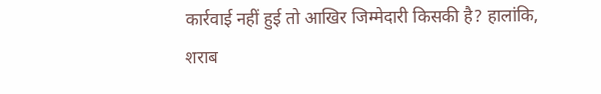कार्रवाई नहीं हुई तो आखिर जिम्मेदारी किसकी है? हालांकि, शराब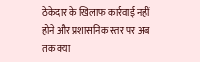ठेकेदार के खिलाफ कार्रवाई नहीं होने और प्रशासनिक स्तर पर अब तक क्या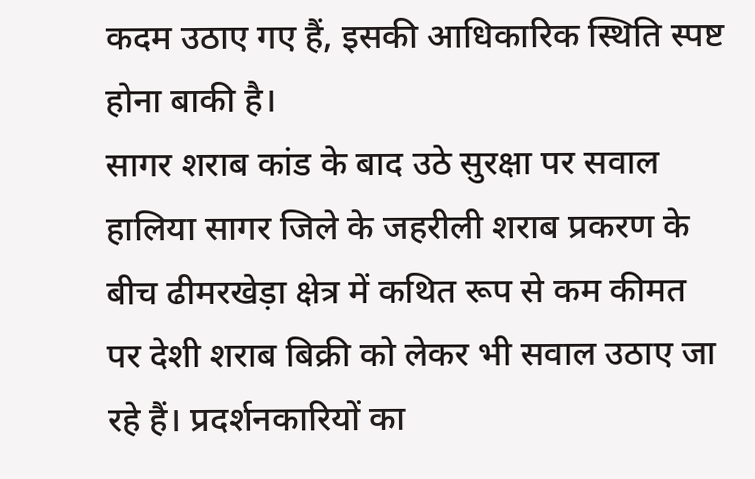कदम उठाए गए हैं, इसकी आधिकारिक स्थिति स्पष्ट होना बाकी है।
सागर शराब कांड के बाद उठे सुरक्षा पर सवाल
हालिया सागर जिले के जहरीली शराब प्रकरण के बीच ढीमरखेड़ा क्षेत्र में कथित रूप से कम कीमत पर देशी शराब बिक्री को लेकर भी सवाल उठाए जा रहे हैं। प्रदर्शनकारियों का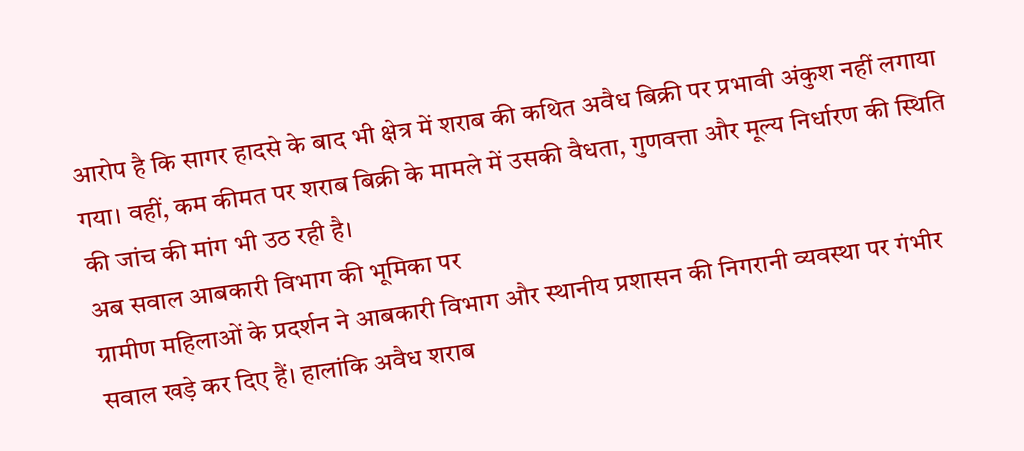आरोप है कि सागर हादसे के बाद भी क्षेत्र में शराब की कथित अवैध बिक्री पर प्रभावी अंकुश नहीं लगाया गया। वहीं, कम कीमत पर शराब बिक्री के मामले में उसकी वैधता, गुणवत्ता और मूल्य निर्धारण की स्थिति की जांच की मांग भी उठ रही है।
अब सवाल आबकारी विभाग की भूमिका पर
ग्रामीण महिलाओं के प्रदर्शन ने आबकारी विभाग और स्थानीय प्रशासन की निगरानी व्यवस्था पर गंभीर सवाल खड़े कर दिए हैं। हालांकि अवैध शराब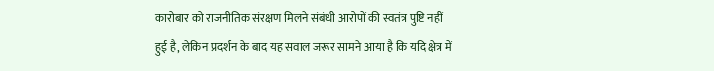कारोबार को राजनीतिक संरक्षण मिलने संबंधी आरोपों की स्वतंत्र पुष्टि नहीं हुई है, लेकिन प्रदर्शन के बाद यह सवाल जरूर सामने आया है कि यदि क्षेत्र में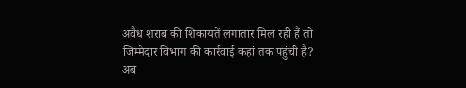अवैध शराब की शिकायतें लगातार मिल रही हैं तो जिम्मेदार विभाग की कार्रवाई कहां तक पहुंची है?
अब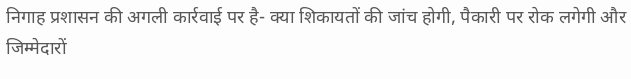निगाह प्रशासन की अगली कार्रवाई पर है- क्या शिकायतों की जांच होगी, पैकारी पर रोक लगेगी और जिम्मेदारों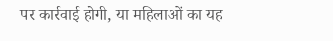पर कार्रवाई होगी, या महिलाओं का यह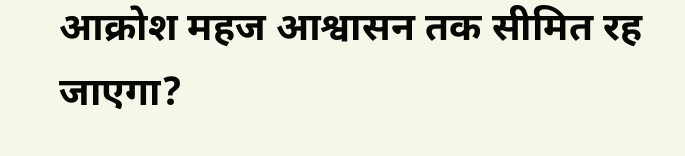आक्रोश महज आश्वासन तक सीमित रह जाएगा?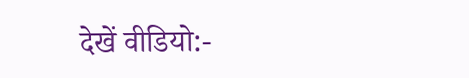देखें वीडियो:-